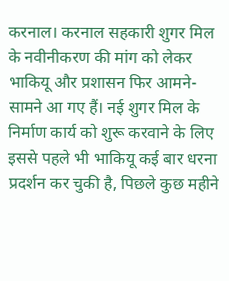करनाल। करनाल सहकारी शुगर मिल के नवीनीकरण की मांग को लेकर भाकियू और प्रशासन फिर आमने-सामने आ गए हैं। नई शुगर मिल के निर्माण कार्य को शुरू करवाने के लिए इससे पहले भी भाकियू कई बार धरना प्रदर्शन कर चुकी है, पिछले कुछ महीने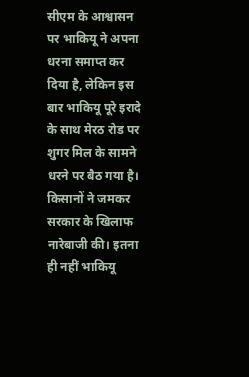सीएम के आश्वासन पर भाकियू ने अपना धरना समाप्त कर दिया है, लेकिन इस बार भाकियू पूरे इरादे के साथ मेरठ रोड पर शुगर मिल के सामने धरने पर बैठ गया है। किसानों ने जमकर सरकार के खिलाफ नारेबाजी की। इतना ही नहीं भाकियू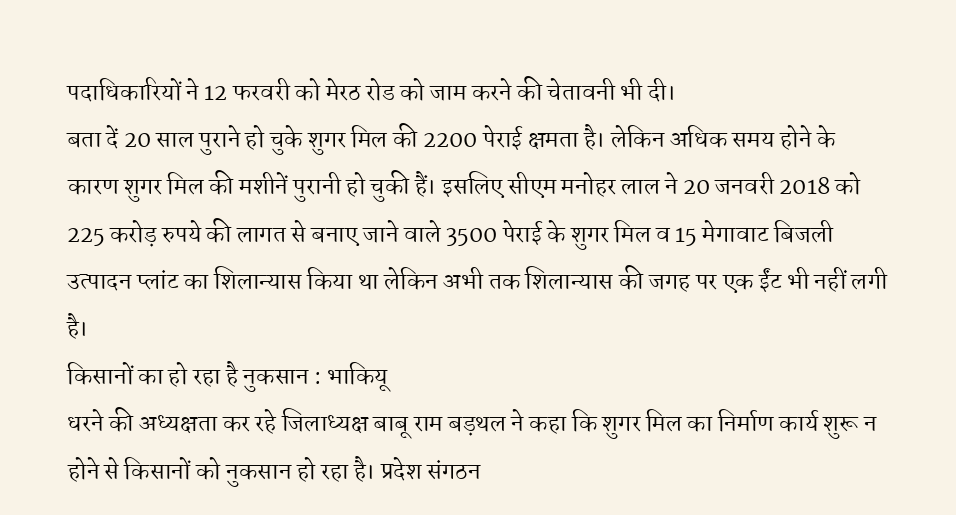पदाधिकारियों ने 12 फरवरी को मेरठ रोड को जाम करने की चेतावनी भी दी।
बता दें 20 साल पुराने हो चुके शुगर मिल की 2200 पेराई क्षमता है। लेकिन अधिक समय होने के कारण शुगर मिल की मशीनें पुरानी हो चुकी हैं। इसलिए सीएम मनोहर लाल ने 20 जनवरी 2018 को 225 करोड़ रुपये की लागत से बनाए जाने वाले 3500 पेराई के शुगर मिल व 15 मेगावाट बिजली उत्पादन प्लांट का शिलान्यास किया था लेकिन अभी तक शिलान्यास की जगह पर एक ईंट भी नहीं लगी है।
किसानों का हो रहा है नुकसान : भाकियू
धरने की अध्यक्षता कर रहे जिलाध्यक्ष बाबू राम बड़थल ने कहा कि शुगर मिल का निर्माण कार्य शुरू न होने से किसानों को नुकसान हो रहा है। प्रदेश संगठन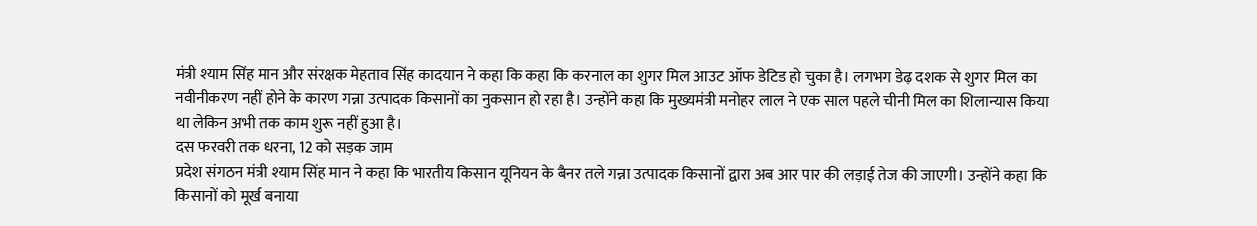मंत्री श्याम सिंह मान और संरक्षक मेहताव सिंह कादयान ने कहा कि कहा कि करनाल का शुगर मिल आउट ऑफ डेटिड हो चुका है। लगभग डेढ़ दशक से शुगर मिल का नवीनीकरण नहीं होने के कारण गन्ना उत्पादक किसानों का नुकसान हो रहा है। उन्होंने कहा कि मुख्यमंत्री मनोहर लाल ने एक साल पहले चीनी मिल का शिलान्यास किया था लेकिन अभी तक काम शुरू नहीं हुआ है।
दस फरवरी तक धरना, 12 को सड़क जाम
प्रदेश संगठन मंत्री श्याम सिंह मान ने कहा कि भारतीय किसान यूनियन के बैनर तले गन्ना उत्पादक किसानों द्वारा अब आर पार की लड़ाई तेज की जाएगी। उन्होंने कहा कि किसानों को मूर्ख बनाया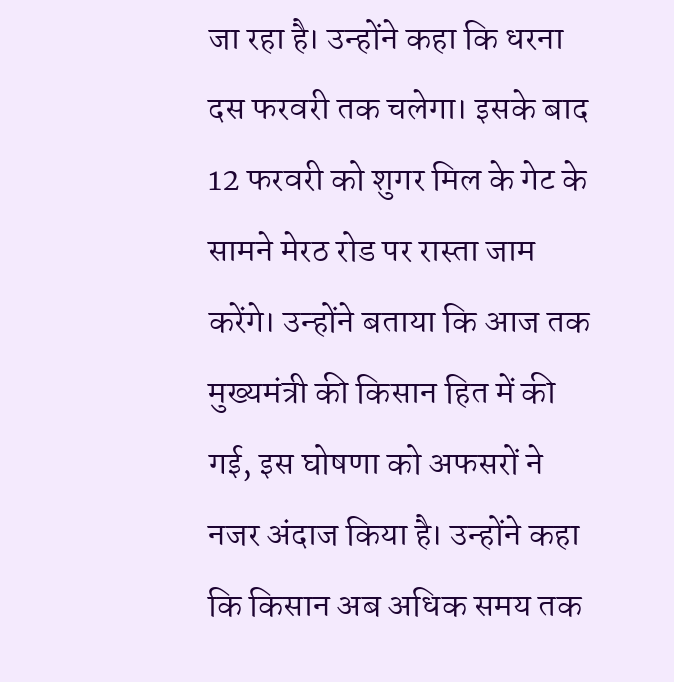जा रहा है। उन्होंने कहा कि धरना दस फरवरी तक चलेगा। इसके बाद 12 फरवरी को शुगर मिल के गेट के सामने मेरठ रोड पर रास्ता जाम करेंगे। उन्होंने बताया कि आज तक मुख्यमंत्री की किसान हित में की गई, इस घोषणा को अफसरों ने नजर अंदाज किया है। उन्होंने कहा कि किसान अब अधिक समय तक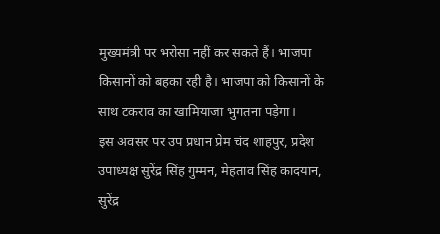मुख्यमंत्री पर भरोसा नहीं कर सकते हैं। भाजपा किसानों को बहका रही है। भाजपा को किसानों के साथ टकराव का खामियाजा भुगतना पड़ेगा।
इस अवसर पर उप प्रधान प्रेम चंद शाहपुर, प्रदेश उपाध्यक्ष सुरेंद्र सिंह गुम्मन, मेहताव सिंह कादयान, सुरेंद्र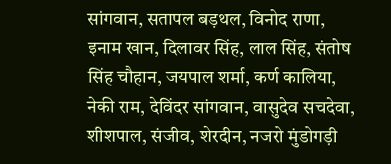सांगवान, सतापल बड़थल, विनोद राणा, इनाम खान, दिलावर सिंह, लाल सिंह, संतोष सिंह चौहान, जयपाल शर्मा, कर्ण कालिया, नेकी राम, देविंदर सांगवान, वासुदेव सचदेवा, शीशपाल, संजीव, शेरदीन, नजरो मुंडोगड़ी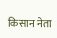किसान नेता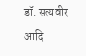डॉ. सत्यवीर आदि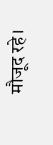मौजूद रहे।